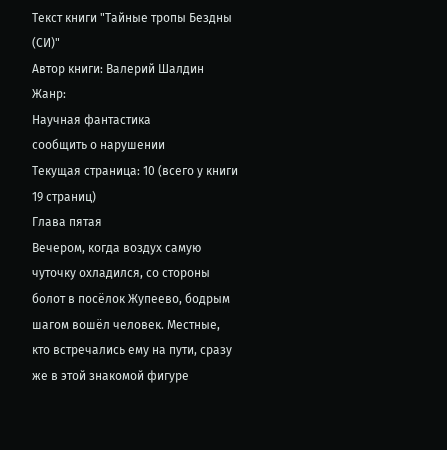Текст книги "Тайные тропы Бездны (СИ)"
Автор книги: Валерий Шалдин
Жанр:
Научная фантастика
сообщить о нарушении
Текущая страница: 10 (всего у книги 19 страниц)
Глава пятая
Вечером, когда воздух самую чуточку охладился, со стороны болот в посёлок Жупеево, бодрым шагом вошёл человек. Местные, кто встречались ему на пути, сразу же в этой знакомой фигуре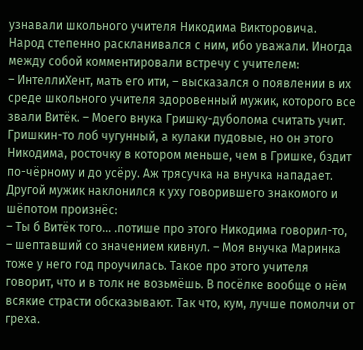узнавали школьного учителя Никодима Викторовича.
Народ степенно раскланивался с ним, ибо уважали. Иногда между собой комментировали встречу с учителем:
– ИнтеллиХент, мать его ити, – высказался о появлении в их среде школьного учителя здоровенный мужик, которого все звали Витёк. – Моего внука Гришку-дуболома считать учит. Гришкин-то лоб чугунный, а кулаки пудовые, но он этого Никодима, росточку в котором меньше, чем в Гришке, бздит по-чёрному и до усёру. Аж трясучка на внучка нападает.
Другой мужик наклонился к уху говорившего знакомого и шёпотом произнёс:
– Ты б Витёк того… .потише про этого Никодима говорил-то, – шептавший со значением кивнул. – Моя внучка Маринка тоже у него год проучилась. Такое про этого учителя говорит, что и в толк не возьмёшь. В посёлке вообще о нём всякие страсти обсказывают. Так что, кум, лучше помолчи от греха.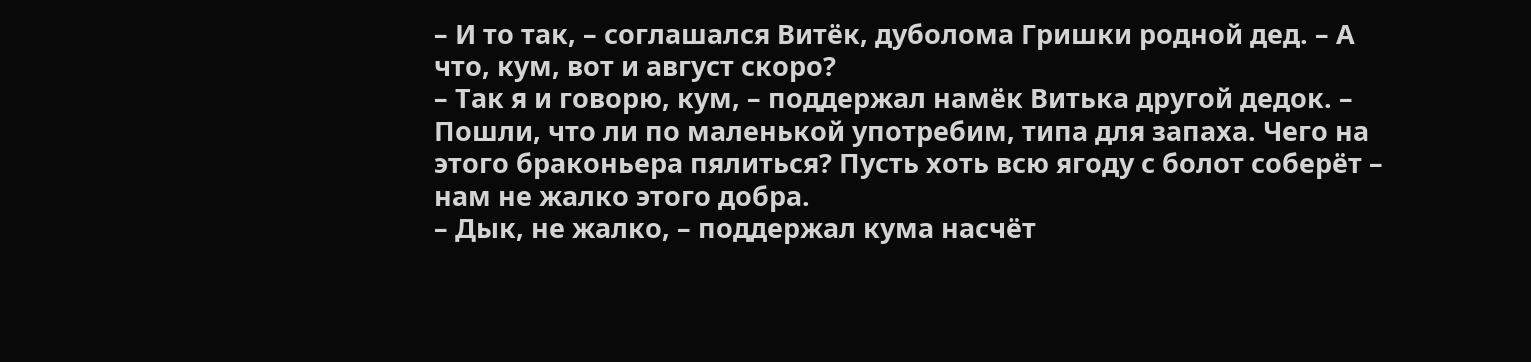– И то так, – соглашался Витёк, дуболома Гришки родной дед. – А что, кум, вот и август скоро?
– Так я и говорю, кум, – поддержал намёк Витька другой дедок. – Пошли, что ли по маленькой употребим, типа для запаха. Чего на этого браконьера пялиться? Пусть хоть всю ягоду с болот соберёт – нам не жалко этого добра.
– Дык, не жалко, – поддержал кума насчёт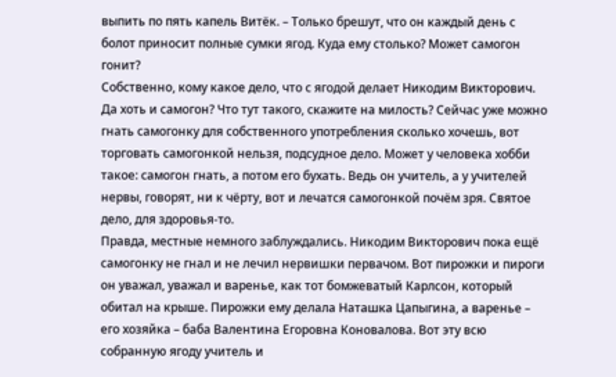выпить по пять капель Витёк. – Только брешут, что он каждый день с болот приносит полные сумки ягод. Куда ему столько? Может самогон гонит?
Собственно, кому какое дело, что с ягодой делает Никодим Викторович. Да хоть и самогон? Что тут такого, скажите на милость? Сейчас уже можно гнать самогонку для собственного употребления сколько хочешь, вот торговать самогонкой нельзя, подсудное дело. Может у человека хобби такое: самогон гнать, а потом его бухать. Ведь он учитель, а у учителей нервы, говорят, ни к чёрту, вот и лечатся самогонкой почём зря. Святое дело, для здоровья-то.
Правда, местные немного заблуждались. Никодим Викторович пока ещё самогонку не гнал и не лечил нервишки первачом. Вот пирожки и пироги он уважал, уважал и варенье, как тот бомжеватый Карлсон, который обитал на крыше. Пирожки ему делала Наташка Цапыгина, а варенье – его хозяйка – баба Валентина Егоровна Коновалова. Вот эту всю собранную ягоду учитель и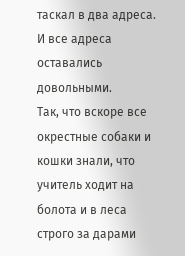таскал в два адреса. И все адреса оставались довольными.
Так, что вскоре все окрестные собаки и кошки знали, что учитель ходит на болота и в леса строго за дарами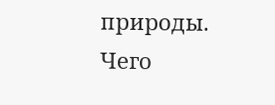природы. Чего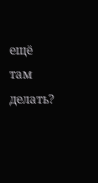ещё там делать?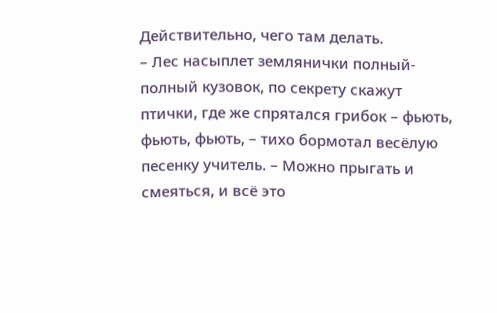Действительно, чего там делать.
– Лес насыплет землянички полный-полный кузовок, по секрету скажут птички, где же спрятался грибок – фьють, фьють, фьють, – тихо бормотал весёлую песенку учитель. – Можно прыгать и смеяться, и всё это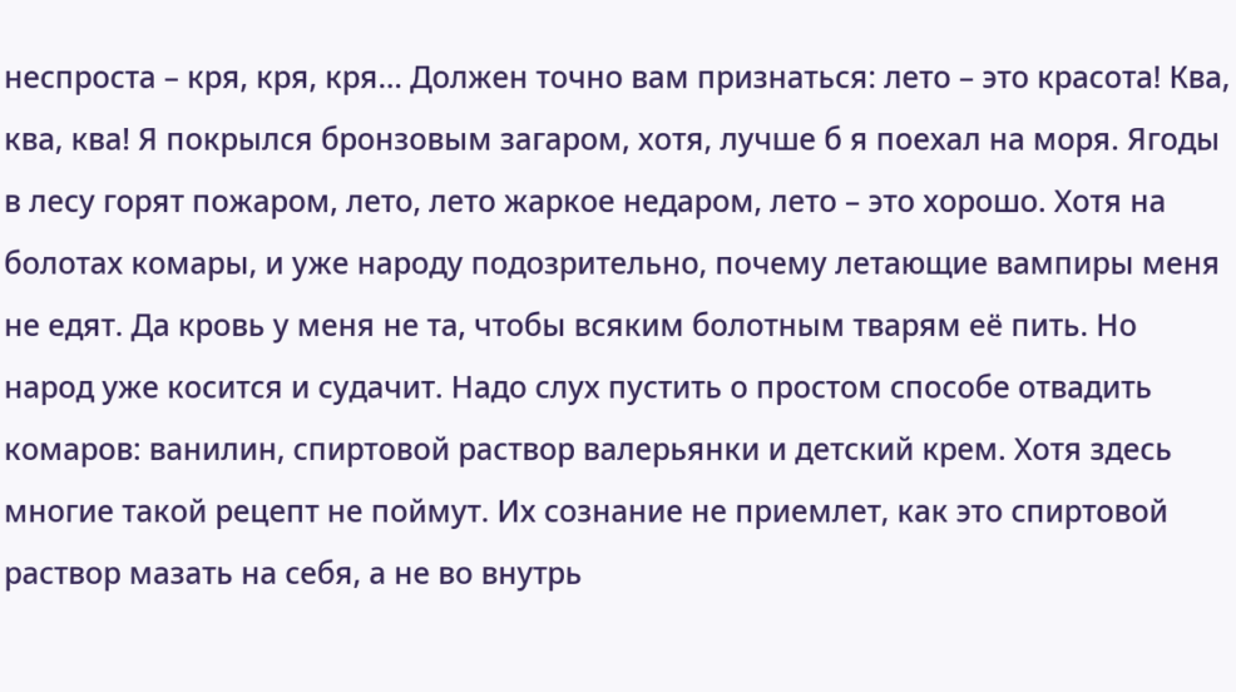неспроста – кря, кря, кря… Должен точно вам признаться: лето – это красота! Ква, ква, ква! Я покрылся бронзовым загаром, хотя, лучше б я поехал на моря. Ягоды в лесу горят пожаром, лето, лето жаркое недаром, лето – это хорошо. Хотя на болотах комары, и уже народу подозрительно, почему летающие вампиры меня не едят. Да кровь у меня не та, чтобы всяким болотным тварям её пить. Но народ уже косится и судачит. Надо слух пустить о простом способе отвадить комаров: ванилин, спиртовой раствор валерьянки и детский крем. Хотя здесь многие такой рецепт не поймут. Их сознание не приемлет, как это спиртовой раствор мазать на себя, а не во внутрь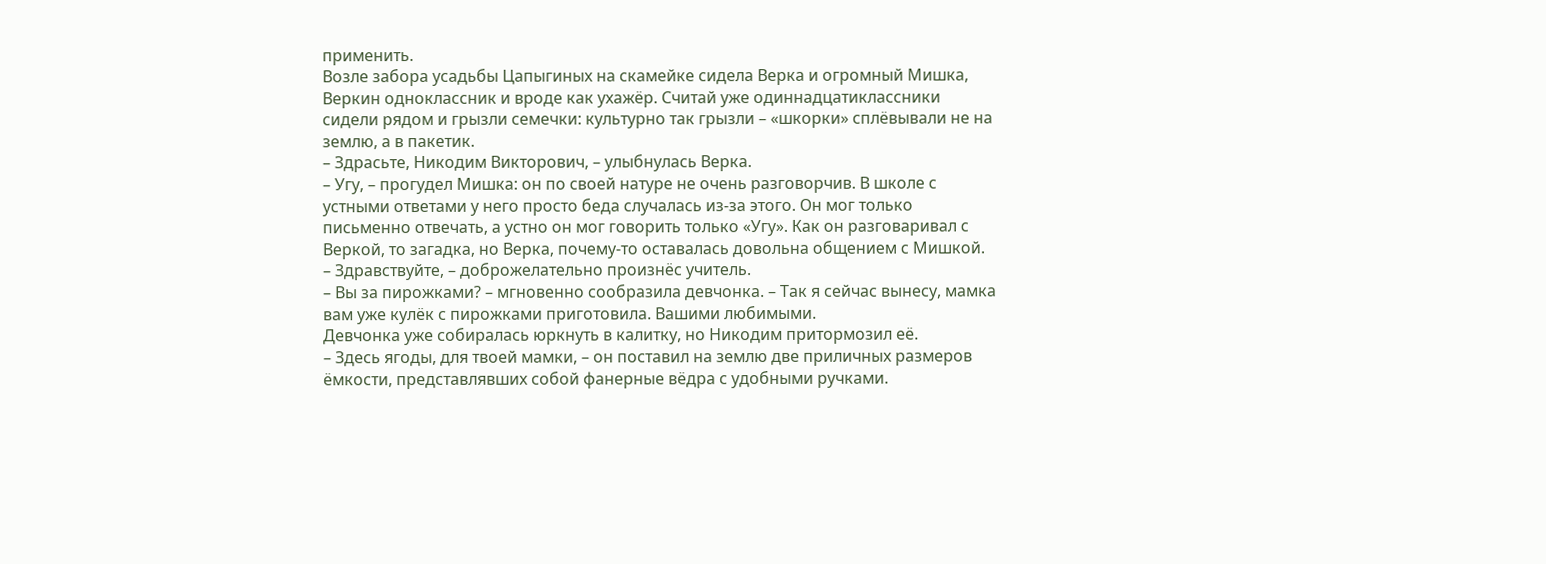применить.
Возле забора усадьбы Цапыгиных на скамейке сидела Верка и огромный Мишка, Веркин одноклассник и вроде как ухажёр. Считай уже одиннадцатиклассники сидели рядом и грызли семечки: культурно так грызли – «шкорки» сплёвывали не на землю, а в пакетик.
– Здрасьте, Никодим Викторович, – улыбнулась Верка.
– Угу, – прогудел Мишка: он по своей натуре не очень разговорчив. В школе с устными ответами у него просто беда случалась из-за этого. Он мог только письменно отвечать, а устно он мог говорить только «Угу». Как он разговаривал с Веркой, то загадка, но Верка, почему-то оставалась довольна общением с Мишкой.
– Здравствуйте, – доброжелательно произнёс учитель.
– Вы за пирожками? – мгновенно сообразила девчонка. – Так я сейчас вынесу, мамка вам уже кулёк с пирожками приготовила. Вашими любимыми.
Девчонка уже собиралась юркнуть в калитку, но Никодим притормозил её.
– Здесь ягоды, для твоей мамки, – он поставил на землю две приличных размеров ёмкости, представлявших собой фанерные вёдра с удобными ручками.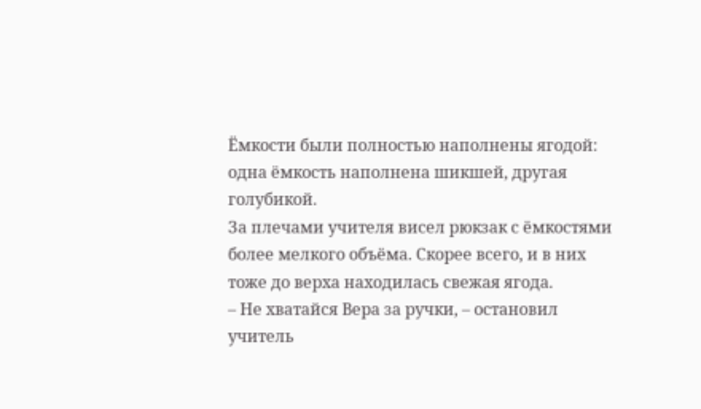Ёмкости были полностью наполнены ягодой: одна ёмкость наполнена шикшей, другая голубикой.
За плечами учителя висел рюкзак с ёмкостями более мелкого объёма. Скорее всего, и в них тоже до верха находилась свежая ягода.
– Не хватайся Вера за ручки, – остановил учитель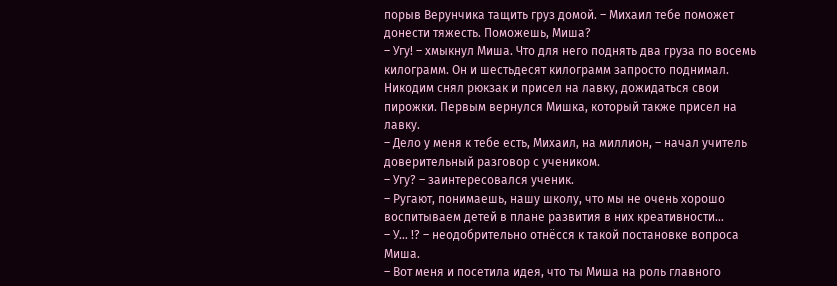порыв Верунчика тащить груз домой. – Михаил тебе поможет донести тяжесть. Поможешь, Миша?
– Угу! – хмыкнул Миша. Что для него поднять два груза по восемь килограмм. Он и шестьдесят килограмм запросто поднимал.
Никодим снял рюкзак и присел на лавку, дожидаться свои пирожки. Первым вернулся Мишка, который также присел на лавку.
– Дело у меня к тебе есть, Михаил, на миллион, – начал учитель доверительный разговор с учеником.
– Угу? – заинтересовался ученик.
– Ругают, понимаешь, нашу школу, что мы не очень хорошо воспитываем детей в плане развития в них креативности…
– У… !? – неодобрительно отнёсся к такой постановке вопроса Миша.
– Вот меня и посетила идея, что ты Миша на роль главного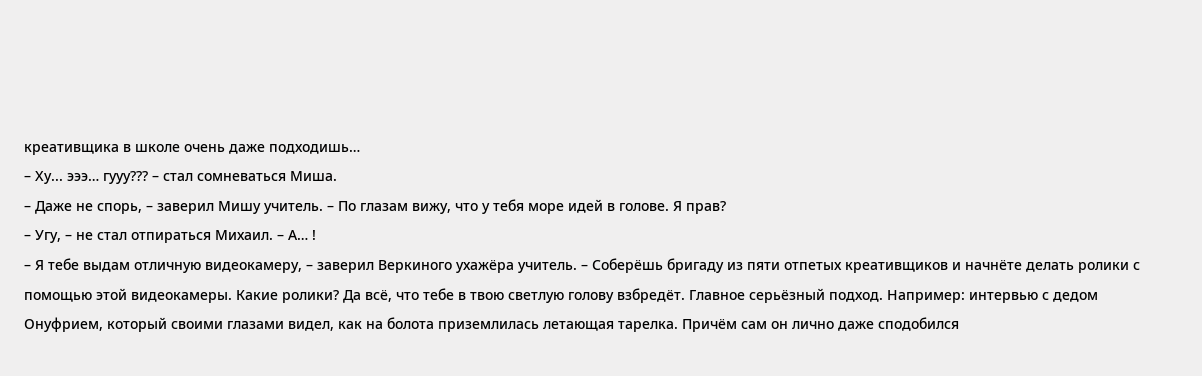креативщика в школе очень даже подходишь…
– Ху... эээ… гууу??? – стал сомневаться Миша.
– Даже не спорь, – заверил Мишу учитель. – По глазам вижу, что у тебя море идей в голове. Я прав?
– Угу, – не стал отпираться Михаил. – А… !
– Я тебе выдам отличную видеокамеру, – заверил Веркиного ухажёра учитель. – Соберёшь бригаду из пяти отпетых креативщиков и начнёте делать ролики с помощью этой видеокамеры. Какие ролики? Да всё, что тебе в твою светлую голову взбредёт. Главное серьёзный подход. Например: интервью с дедом Онуфрием, который своими глазами видел, как на болота приземлилась летающая тарелка. Причём сам он лично даже сподобился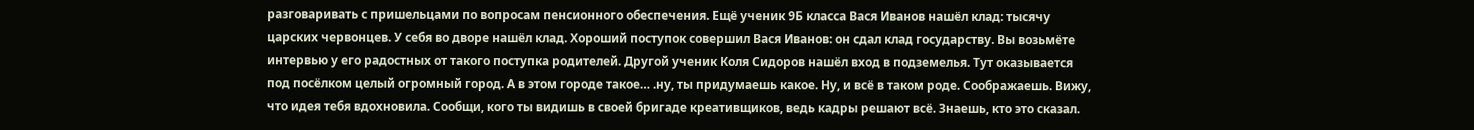разговаривать с пришельцами по вопросам пенсионного обеспечения. Ещё ученик 9Б класса Вася Иванов нашёл клад: тысячу царских червонцев. У себя во дворе нашёл клад. Хороший поступок совершил Вася Иванов: он сдал клад государству. Вы возьмёте интервью у его радостных от такого поступка родителей. Другой ученик Коля Сидоров нашёл вход в подземелья. Тут оказывается под посёлком целый огромный город. А в этом городе такое… .ну, ты придумаешь какое. Ну, и всё в таком роде. Соображаешь. Вижу, что идея тебя вдохновила. Сообщи, кого ты видишь в своей бригаде креативщиков, ведь кадры решают всё. Знаешь, кто это сказал.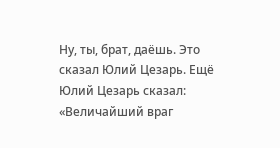Ну, ты, брат, даёшь. Это сказал Юлий Цезарь. Ещё Юлий Цезарь сказал: «Величайший враг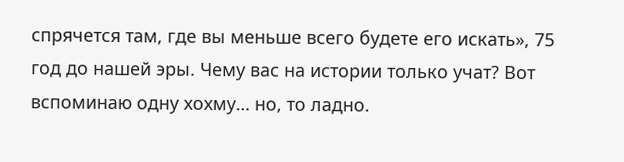спрячется там, где вы меньше всего будете его искать», 75 год до нашей эры. Чему вас на истории только учат? Вот вспоминаю одну хохму… но, то ладно.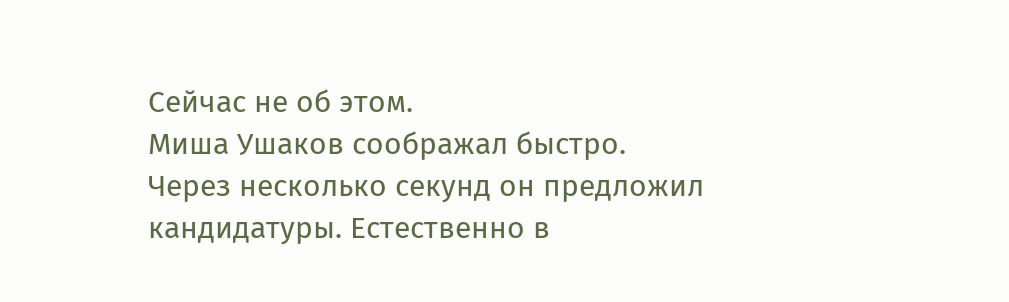Сейчас не об этом.
Миша Ушаков соображал быстро. Через несколько секунд он предложил кандидатуры. Естественно в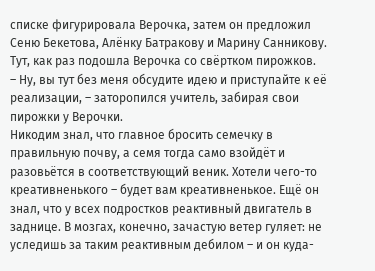списке фигурировала Верочка, затем он предложил Сеню Бекетова, Алёнку Батракову и Марину Санникову.
Тут, как раз подошла Верочка со свёртком пирожков.
– Ну, вы тут без меня обсудите идею и приступайте к её реализации, – заторопился учитель, забирая свои пирожки у Верочки.
Никодим знал, что главное бросить семечку в правильную почву, а семя тогда само взойдёт и разовьётся в соответствующий веник. Хотели чего-то креативненького – будет вам креативненькое. Ещё он знал, что у всех подростков реактивный двигатель в заднице. В мозгах, конечно, зачастую ветер гуляет: не уследишь за таким реактивным дебилом – и он куда-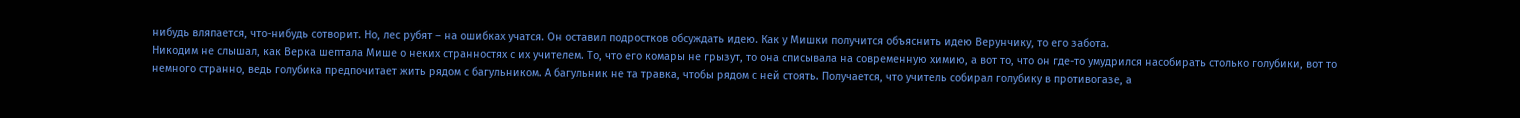нибудь вляпается, что-нибудь сотворит. Но, лес рубят – на ошибках учатся. Он оставил подростков обсуждать идею. Как у Мишки получится объяснить идею Верунчику, то его забота.
Никодим не слышал, как Верка шептала Мише о неких странностях с их учителем. То, что его комары не грызут, то она списывала на современную химию, а вот то, что он где-то умудрился насобирать столько голубики, вот то немного странно, ведь голубика предпочитает жить рядом с багульником. А багульник не та травка, чтобы рядом с ней стоять. Получается, что учитель собирал голубику в противогазе, а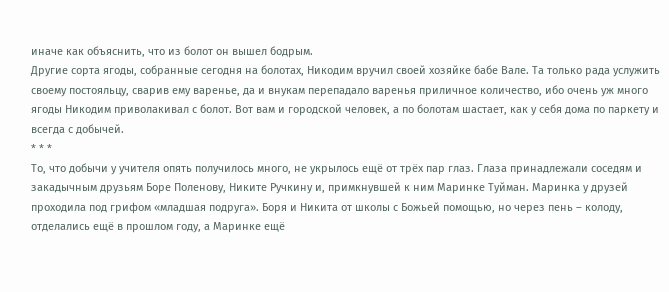иначе как объяснить, что из болот он вышел бодрым.
Другие сорта ягоды, собранные сегодня на болотах, Никодим вручил своей хозяйке бабе Вале. Та только рада услужить своему постояльцу, сварив ему варенье, да и внукам перепадало варенья приличное количество, ибо очень уж много ягоды Никодим приволакивал с болот. Вот вам и городской человек, а по болотам шастает, как у себя дома по паркету и всегда с добычей.
* * *
То, что добычи у учителя опять получилось много, не укрылось ещё от трёх пар глаз. Глаза принадлежали соседям и закадычным друзьям Боре Поленову, Никите Ручкину и, примкнувшей к ним Маринке Туйман. Маринка у друзей проходила под грифом «младшая подруга». Боря и Никита от школы с Божьей помощью, но через пень – колоду, отделались ещё в прошлом году, а Маринке ещё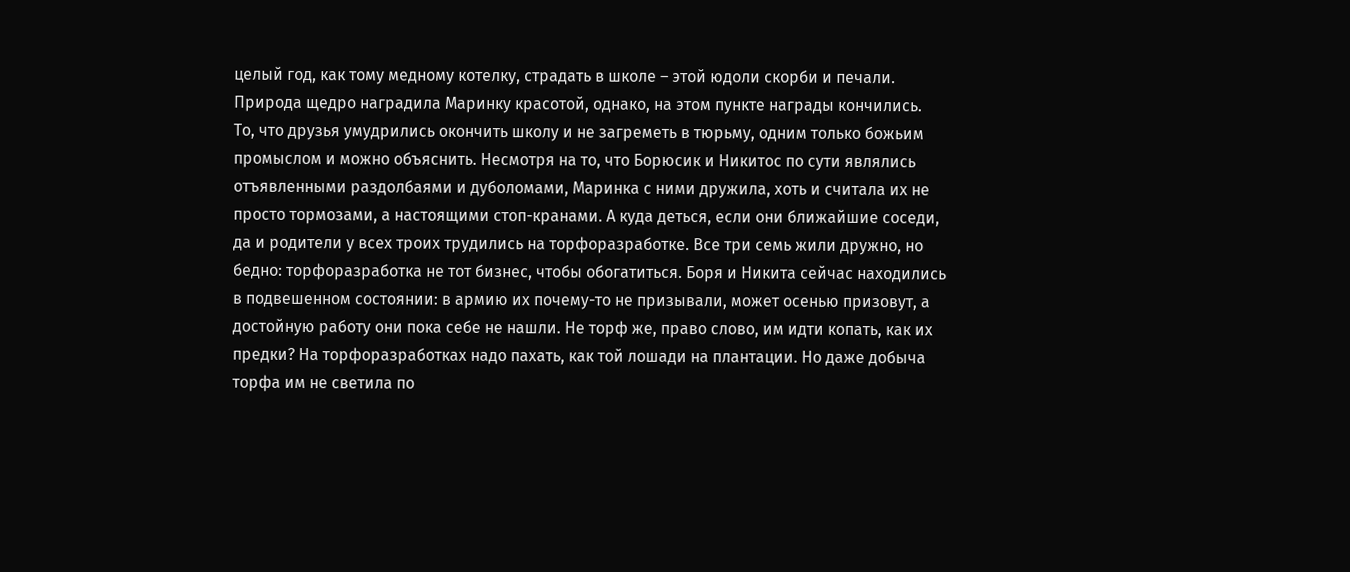целый год, как тому медному котелку, страдать в школе – этой юдоли скорби и печали. Природа щедро наградила Маринку красотой, однако, на этом пункте награды кончились.
То, что друзья умудрились окончить школу и не загреметь в тюрьму, одним только божьим промыслом и можно объяснить. Несмотря на то, что Борюсик и Никитос по сути являлись отъявленными раздолбаями и дуболомами, Маринка с ними дружила, хоть и считала их не просто тормозами, а настоящими стоп-кранами. А куда деться, если они ближайшие соседи, да и родители у всех троих трудились на торфоразработке. Все три семь жили дружно, но бедно: торфоразработка не тот бизнес, чтобы обогатиться. Боря и Никита сейчас находились в подвешенном состоянии: в армию их почему-то не призывали, может осенью призовут, а достойную работу они пока себе не нашли. Не торф же, право слово, им идти копать, как их предки? На торфоразработках надо пахать, как той лошади на плантации. Но даже добыча торфа им не светила по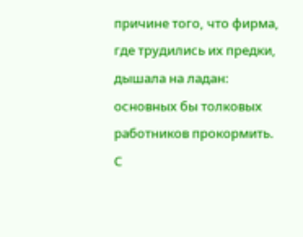причине того, что фирма, где трудились их предки, дышала на ладан: основных бы толковых работников прокормить. С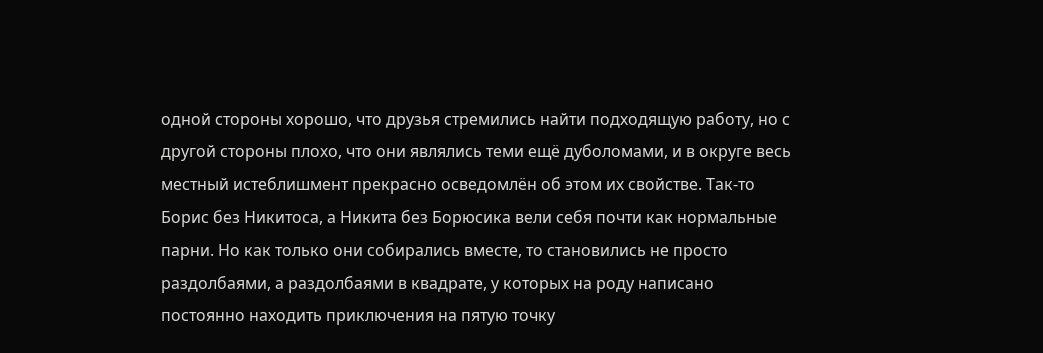одной стороны хорошо, что друзья стремились найти подходящую работу, но с другой стороны плохо, что они являлись теми ещё дуболомами, и в округе весь местный истеблишмент прекрасно осведомлён об этом их свойстве. Так-то Борис без Никитоса, а Никита без Борюсика вели себя почти как нормальные парни. Но как только они собирались вместе, то становились не просто раздолбаями, а раздолбаями в квадрате, у которых на роду написано постоянно находить приключения на пятую точку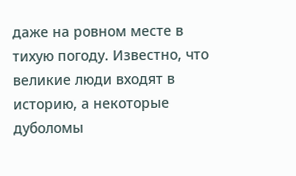даже на ровном месте в тихую погоду. Известно, что великие люди входят в историю, а некоторые дуболомы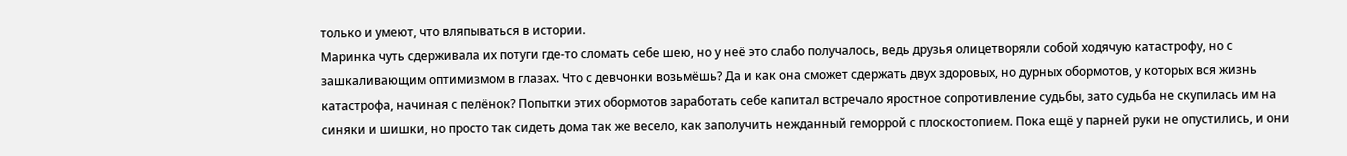только и умеют, что вляпываться в истории.
Маринка чуть сдерживала их потуги где-то сломать себе шею, но у неё это слабо получалось, ведь друзья олицетворяли собой ходячую катастрофу, но с зашкаливающим оптимизмом в глазах. Что с девчонки возьмёшь? Да и как она сможет сдержать двух здоровых, но дурных обормотов, у которых вся жизнь катастрофа, начиная с пелёнок? Попытки этих обормотов заработать себе капитал встречало яростное сопротивление судьбы, зато судьба не скупилась им на синяки и шишки, но просто так сидеть дома так же весело, как заполучить нежданный геморрой с плоскостопием. Пока ещё у парней руки не опустились, и они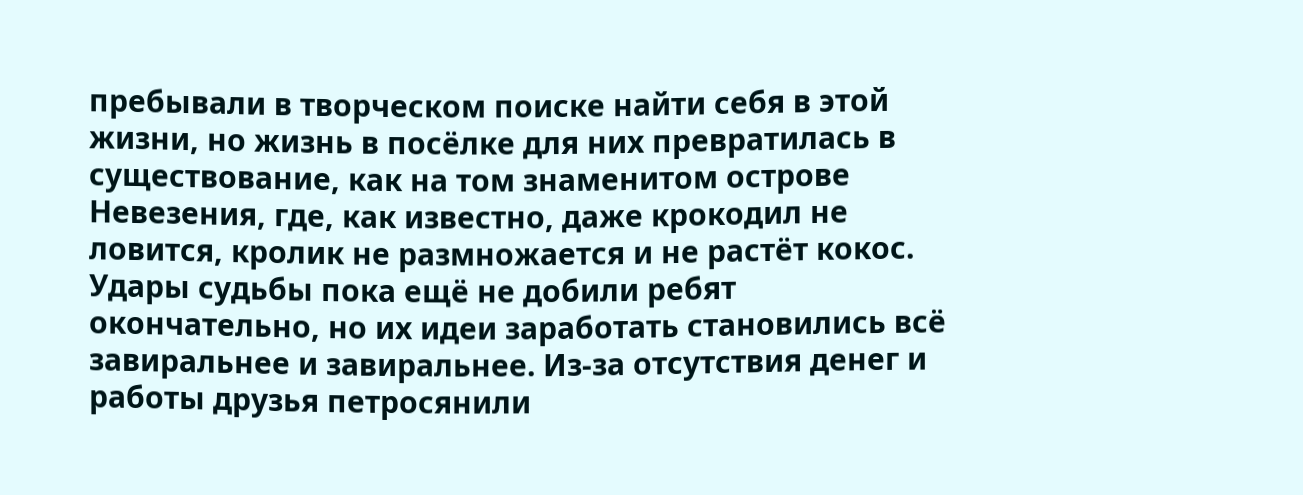пребывали в творческом поиске найти себя в этой жизни, но жизнь в посёлке для них превратилась в существование, как на том знаменитом острове Невезения, где, как известно, даже крокодил не ловится, кролик не размножается и не растёт кокос. Удары судьбы пока ещё не добили ребят окончательно, но их идеи заработать становились всё завиральнее и завиральнее. Из-за отсутствия денег и работы друзья петросянили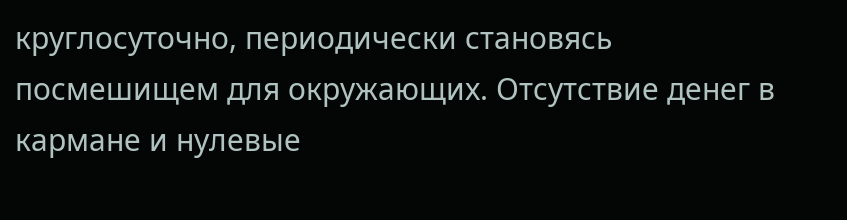круглосуточно, периодически становясь посмешищем для окружающих. Отсутствие денег в кармане и нулевые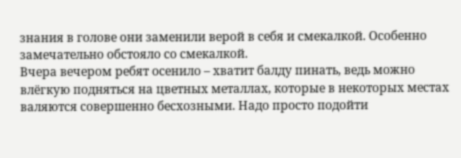знания в голове они заменили верой в себя и смекалкой. Особенно замечательно обстояло со смекалкой.
Вчера вечером ребят осенило – хватит балду пинать, ведь можно влёгкую подняться на цветных металлах, которые в некоторых местах валяются совершенно бесхозными. Надо просто подойти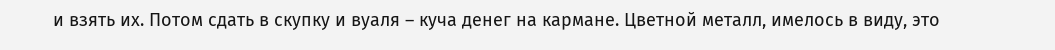и взять их. Потом сдать в скупку и вуаля – куча денег на кармане. Цветной металл, имелось в виду, это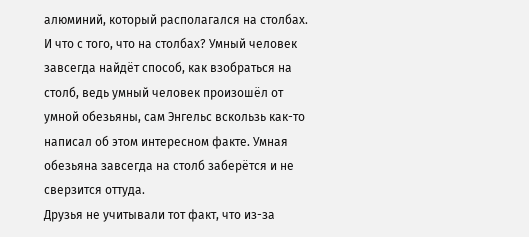алюминий, который располагался на столбах. И что с того, что на столбах? Умный человек завсегда найдёт способ, как взобраться на столб, ведь умный человек произошёл от умной обезьяны, сам Энгельс вскользь как-то написал об этом интересном факте. Умная обезьяна завсегда на столб заберётся и не сверзится оттуда.
Друзья не учитывали тот факт, что из-за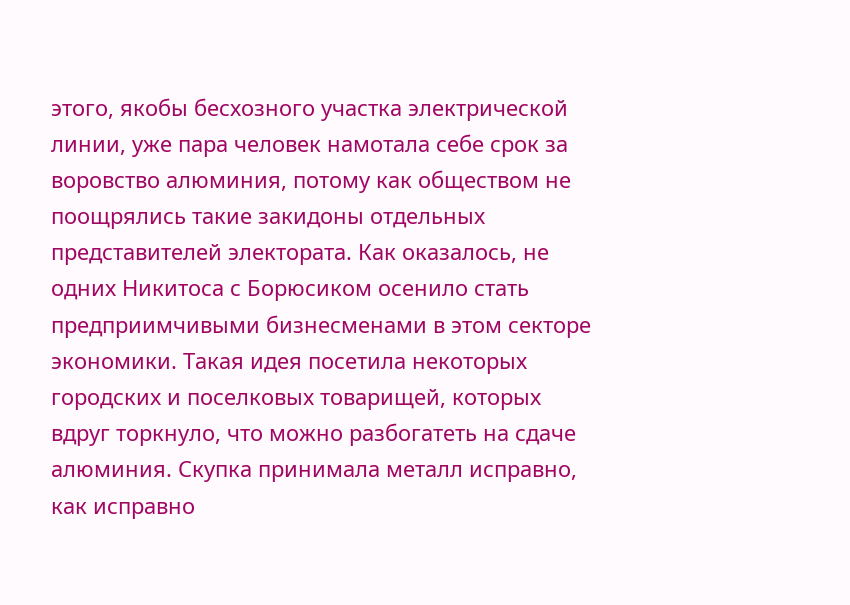этого, якобы бесхозного участка электрической линии, уже пара человек намотала себе срок за воровство алюминия, потому как обществом не поощрялись такие закидоны отдельных представителей электората. Как оказалось, не одних Никитоса с Борюсиком осенило стать предприимчивыми бизнесменами в этом секторе экономики. Такая идея посетила некоторых городских и поселковых товарищей, которых вдруг торкнуло, что можно разбогатеть на сдаче алюминия. Скупка принимала металл исправно, как исправно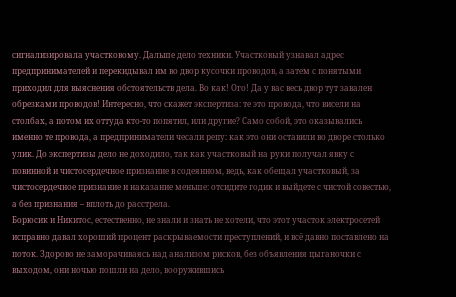сигнализировала участковому. Дальше дело техники. Участковый узнавал адрес предпринимателей и перекидывал им во двор кусочки проводов, а затем с понятыми приходил для выяснения обстоятельств дела. Во как! Ого! Да у вас весь двор тут завален обрезками проводов! Интересно, что скажет экспертиза: те это провода, что висели на столбах, а потом их оттуда кто-то попятил, или другие? Само собой, это оказывались именно те провода, а предприниматели чесали репу: как это они оставили во дворе столько улик. До экспертизы дело не доходило, так как участковый на руки получал явку с повинной и чистосердечное признание в содеянном, ведь, как обещал участковый, за чистосердечное признание и наказание меньше: отсидите годик и выйдете с чистой совестью, а без признания – вплоть до расстрела.
Борюсик и Никитос, естественно, не знали и знать не хотели, что этот участок электросетей исправно давал хороший процент раскрываемости преступлений, и всё давно поставлено на поток. Здорово не заморачиваясь над анализом рисков, без объявления цыганочки с выходом, они ночью пошли на дело, вооружившись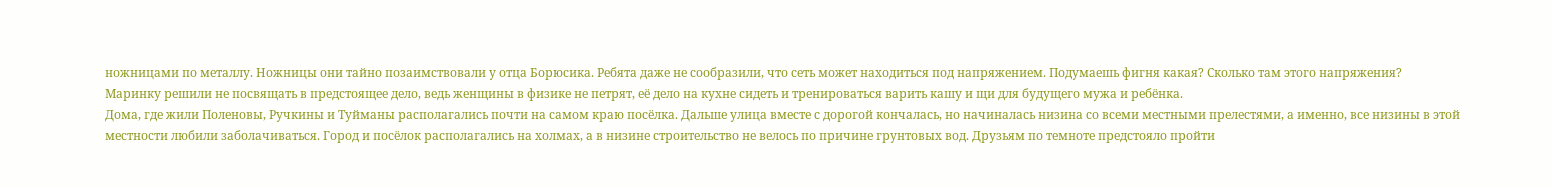ножницами по металлу. Ножницы они тайно позаимствовали у отца Борюсика. Ребята даже не сообразили, что сеть может находиться под напряжением. Подумаешь фигня какая? Сколько там этого напряжения?
Маринку решили не посвящать в предстоящее дело, ведь женщины в физике не петрят, её дело на кухне сидеть и тренироваться варить кашу и щи для будущего мужа и ребёнка.
Дома, где жили Поленовы, Ручкины и Туйманы располагались почти на самом краю посёлка. Дальше улица вместе с дорогой кончалась, но начиналась низина со всеми местными прелестями, а именно, все низины в этой местности любили заболачиваться. Город и посёлок располагались на холмах, а в низине строительство не велось по причине грунтовых вод. Друзьям по темноте предстояло пройти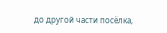до другой части посёлка,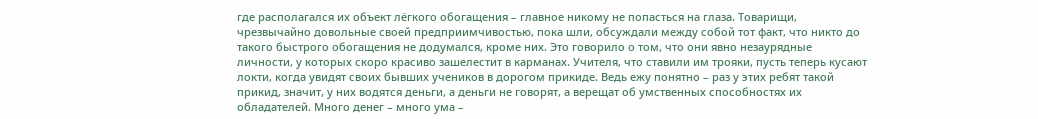где располагался их объект лёгкого обогащения – главное никому не попасться на глаза. Товарищи, чрезвычайно довольные своей предприимчивостью, пока шли, обсуждали между собой тот факт, что никто до такого быстрого обогащения не додумался, кроме них. Это говорило о том, что они явно незаурядные личности, у которых скоро красиво зашелестит в карманах. Учителя, что ставили им трояки, пусть теперь кусают локти, когда увидят своих бывших учеников в дорогом прикиде. Ведь ежу понятно – раз у этих ребят такой прикид, значит, у них водятся деньги, а деньги не говорят, а верещат об умственных способностях их обладателей. Много денег – много ума –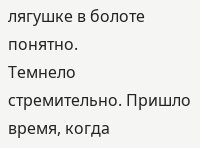лягушке в болоте понятно.
Темнело стремительно. Пришло время, когда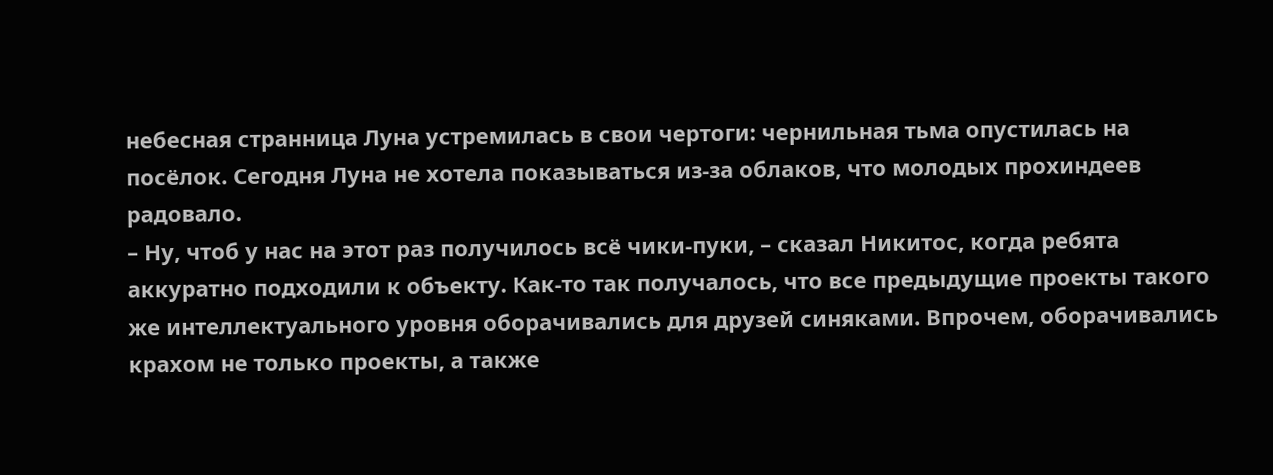небесная странница Луна устремилась в свои чертоги: чернильная тьма опустилась на посёлок. Сегодня Луна не хотела показываться из-за облаков, что молодых прохиндеев радовало.
– Ну, чтоб у нас на этот раз получилось всё чики-пуки, – сказал Никитос, когда ребята аккуратно подходили к объекту. Как-то так получалось, что все предыдущие проекты такого же интеллектуального уровня оборачивались для друзей синяками. Впрочем, оборачивались крахом не только проекты, а также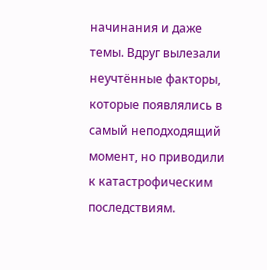начинания и даже темы. Вдруг вылезали неучтённые факторы, которые появлялись в самый неподходящий момент, но приводили к катастрофическим последствиям.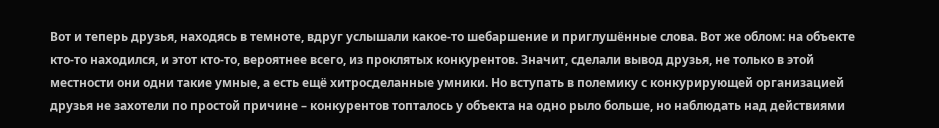Вот и теперь друзья, находясь в темноте, вдруг услышали какое-то шебаршение и приглушённые слова. Вот же облом: на объекте кто-то находился, и этот кто-то, вероятнее всего, из проклятых конкурентов. Значит, сделали вывод друзья, не только в этой местности они одни такие умные, а есть ещё хитросделанные умники. Но вступать в полемику с конкурирующей организацией друзья не захотели по простой причине – конкурентов топталось у объекта на одно рыло больше, но наблюдать над действиями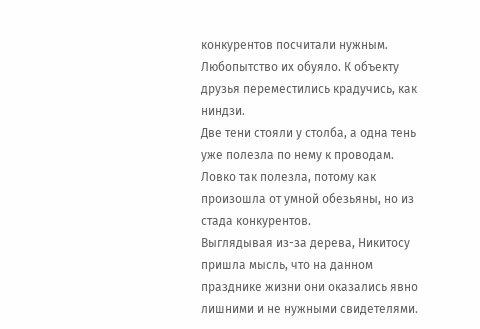конкурентов посчитали нужным. Любопытство их обуяло. К объекту друзья переместились крадучись, как ниндзи.
Две тени стояли у столба, а одна тень уже полезла по нему к проводам. Ловко так полезла, потому как произошла от умной обезьяны, но из стада конкурентов.
Выглядывая из-за дерева, Никитосу пришла мысль, что на данном празднике жизни они оказались явно лишними и не нужными свидетелями.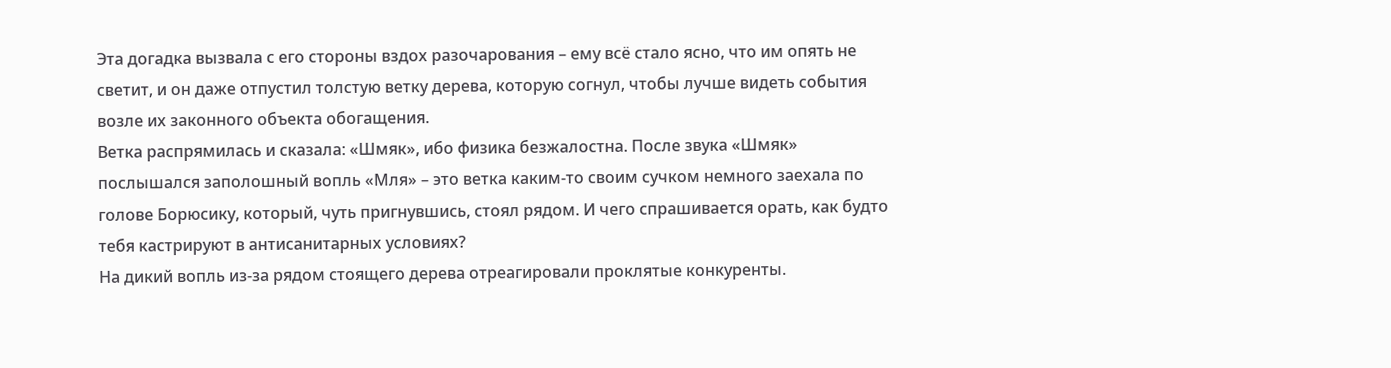Эта догадка вызвала с его стороны вздох разочарования – ему всё стало ясно, что им опять не светит, и он даже отпустил толстую ветку дерева, которую согнул, чтобы лучше видеть события возле их законного объекта обогащения.
Ветка распрямилась и сказала: «Шмяк», ибо физика безжалостна. После звука «Шмяк» послышался заполошный вопль «Мля» – это ветка каким-то своим сучком немного заехала по голове Борюсику, который, чуть пригнувшись, стоял рядом. И чего спрашивается орать, как будто тебя кастрируют в антисанитарных условиях?
На дикий вопль из-за рядом стоящего дерева отреагировали проклятые конкуренты.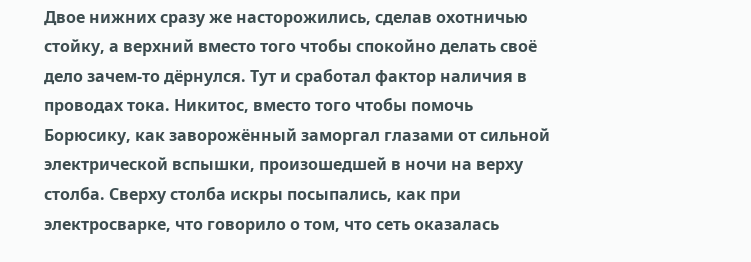Двое нижних сразу же насторожились, сделав охотничью стойку, а верхний вместо того чтобы спокойно делать своё дело зачем-то дёрнулся. Тут и сработал фактор наличия в проводах тока. Никитос, вместо того чтобы помочь Борюсику, как заворожённый заморгал глазами от сильной электрической вспышки, произошедшей в ночи на верху столба. Сверху столба искры посыпались, как при электросварке, что говорило о том, что сеть оказалась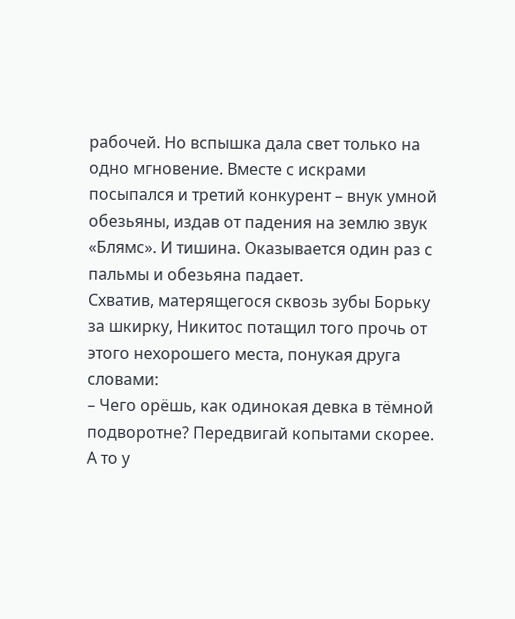рабочей. Но вспышка дала свет только на одно мгновение. Вместе с искрами посыпался и третий конкурент – внук умной обезьяны, издав от падения на землю звук «Блямс». И тишина. Оказывается один раз с пальмы и обезьяна падает.
Схватив, матерящегося сквозь зубы Борьку за шкирку, Никитос потащил того прочь от этого нехорошего места, понукая друга словами:
– Чего орёшь, как одинокая девка в тёмной подворотне? Передвигай копытами скорее. А то у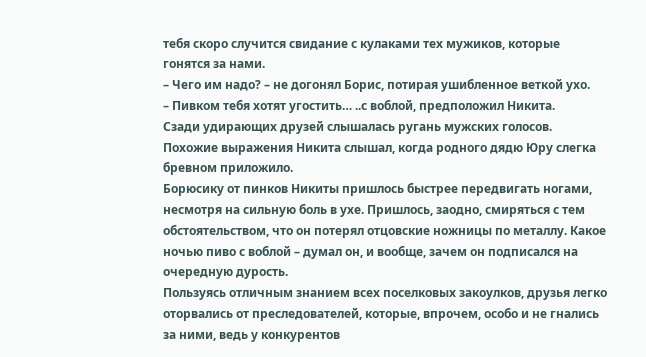тебя скоро случится свидание с кулаками тех мужиков, которые гонятся за нами.
– Чего им надо? – не догонял Борис, потирая ушибленное веткой ухо.
– Пивком тебя хотят угостить… ..с воблой, предположил Никита.
Сзади удирающих друзей слышалась ругань мужских голосов. Похожие выражения Никита слышал, когда родного дядю Юру слегка бревном приложило.
Борюсику от пинков Никиты пришлось быстрее передвигать ногами, несмотря на сильную боль в ухе. Пришлось, заодно, смиряться с тем обстоятельством, что он потерял отцовские ножницы по металлу. Какое ночью пиво с воблой – думал он, и вообще, зачем он подписался на очередную дурость.
Пользуясь отличным знанием всех поселковых закоулков, друзья легко оторвались от преследователей, которые, впрочем, особо и не гнались за ними, ведь у конкурентов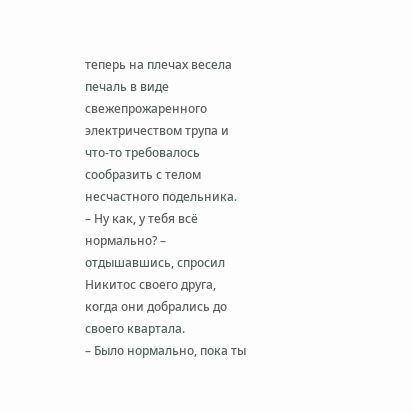теперь на плечах весела печаль в виде свежепрожаренного электричеством трупа и что-то требовалось сообразить с телом несчастного подельника.
– Ну как, у тебя всё нормально? – отдышавшись, спросил Никитос своего друга, когда они добрались до своего квартала.
– Было нормально, пока ты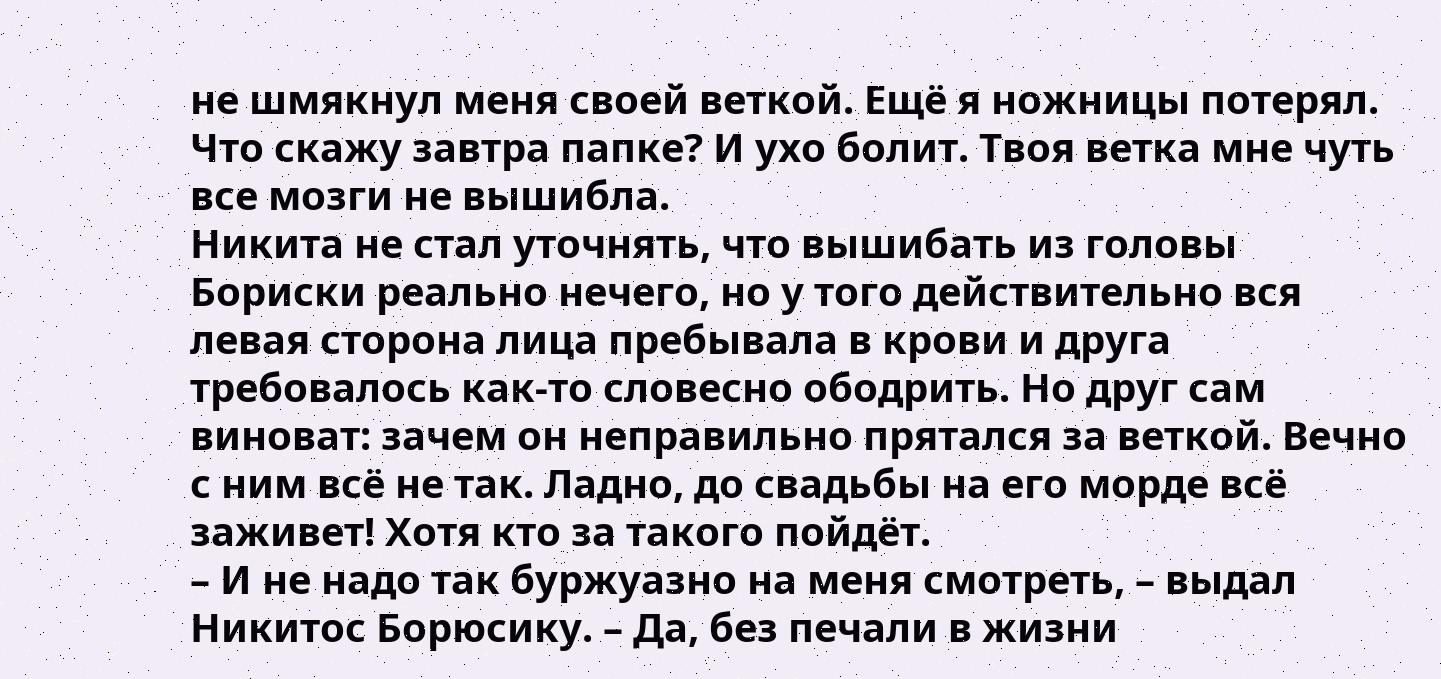не шмякнул меня своей веткой. Ещё я ножницы потерял. Что скажу завтра папке? И ухо болит. Твоя ветка мне чуть все мозги не вышибла.
Никита не стал уточнять, что вышибать из головы Бориски реально нечего, но у того действительно вся левая сторона лица пребывала в крови и друга требовалось как-то словесно ободрить. Но друг сам виноват: зачем он неправильно прятался за веткой. Вечно с ним всё не так. Ладно, до свадьбы на его морде всё заживет! Хотя кто за такого пойдёт.
– И не надо так буржуазно на меня смотреть, – выдал Никитос Борюсику. – Да, без печали в жизни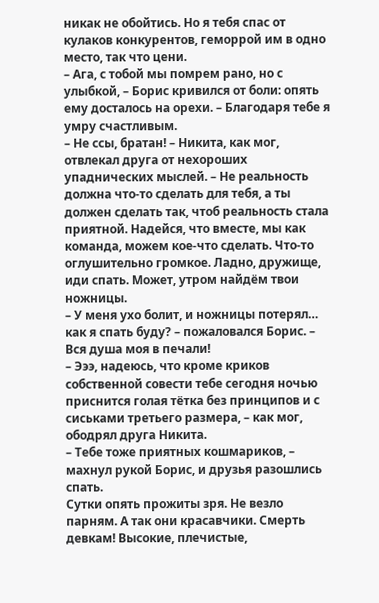никак не обойтись. Но я тебя спас от кулаков конкурентов, геморрой им в одно место, так что цени.
– Ага, с тобой мы помрем рано, но с улыбкой, – Борис кривился от боли: опять ему досталось на орехи. – Благодаря тебе я умру счастливым.
– Не ссы, братан! – Никита, как мог, отвлекал друга от нехороших упаднических мыслей. – Не реальность должна что-то сделать для тебя, а ты должен сделать так, чтоб реальность стала приятной. Надейся, что вместе, мы как команда, можем кое-что сделать. Что-то оглушительно громкое. Ладно, дружище, иди спать. Может, утром найдём твои ножницы.
– У меня ухо болит, и ножницы потерял… как я спать буду? – пожаловался Борис. – Вся душа моя в печали!
– Эээ, надеюсь, что кроме криков собственной совести тебе сегодня ночью приснится голая тётка без принципов и с сиськами третьего размера, – как мог, ободрял друга Никита.
– Тебе тоже приятных кошмариков, – махнул рукой Борис, и друзья разошлись спать.
Сутки опять прожиты зря. Не везло парням. А так они красавчики. Смерть девкам! Высокие, плечистые,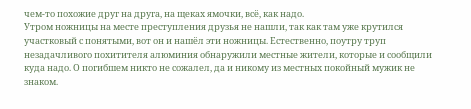чем-то похожие друг на друга, на щеках ямочки, всё, как надо.
Утром ножницы на месте преступления друзья не нашли, так как там уже крутился участковый с понятыми, вот он и нашёл эти ножницы. Естественно, поутру труп незадачливого похитителя алюминия обнаружили местные жители, которые и сообщили куда надо. О погибшем никто не сожалел, да и никому из местных покойный мужик не знаком.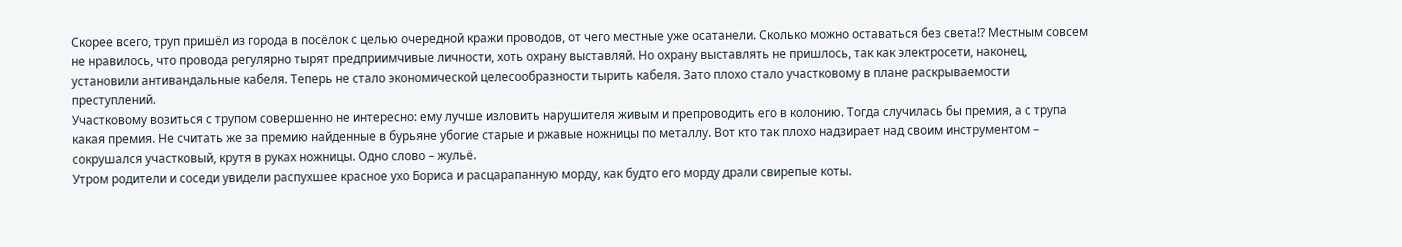Скорее всего, труп пришёл из города в посёлок с целью очередной кражи проводов, от чего местные уже осатанели. Сколько можно оставаться без света!? Местным совсем не нравилось, что провода регулярно тырят предприимчивые личности, хоть охрану выставляй. Но охрану выставлять не пришлось, так как электросети, наконец, установили антивандальные кабеля. Теперь не стало экономической целесообразности тырить кабеля. Зато плохо стало участковому в плане раскрываемости преступлений.
Участковому возиться с трупом совершенно не интересно: ему лучше изловить нарушителя живым и препроводить его в колонию. Тогда случилась бы премия, а с трупа какая премия. Не считать же за премию найденные в бурьяне убогие старые и ржавые ножницы по металлу. Вот кто так плохо надзирает над своим инструментом – сокрушался участковый, крутя в руках ножницы. Одно слово – жульё.
Утром родители и соседи увидели распухшее красное ухо Бориса и расцарапанную морду, как будто его морду драли свирепые коты.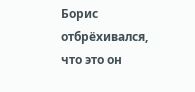Борис отбрёхивался, что это он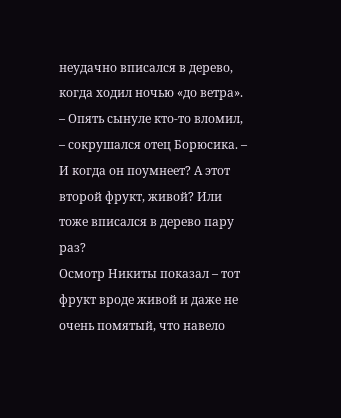неудачно вписался в дерево, когда ходил ночью «до ветра».
– Опять сынуле кто-то вломил, – сокрушался отец Борюсика. – И когда он поумнеет? А этот второй фрукт, живой? Или тоже вписался в дерево пару раз?
Осмотр Никиты показал – тот фрукт вроде живой и даже не очень помятый, что навело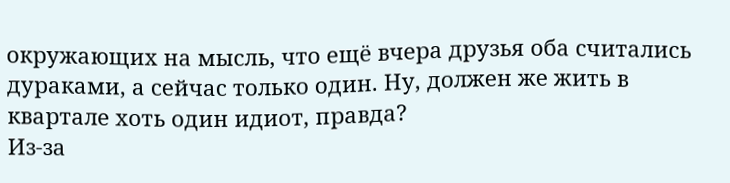окружающих на мысль, что ещё вчера друзья оба считались дураками, а сейчас только один. Ну, должен же жить в квартале хоть один идиот, правда?
Из-за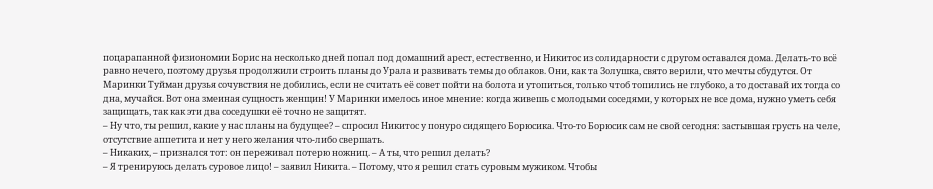поцарапанной физиономии Борис на несколько дней попал под домашний арест, естественно, и Никитос из солидарности с другом оставался дома. Делать-то всё равно нечего, поэтому друзья продолжили строить планы до Урала и развивать темы до облаков. Они, как та Золушка, свято верили, что мечты сбудутся. От Маринки Туйман друзья сочувствия не добились, если не считать её совет пойти на болота и утопиться, только чтоб топились не глубоко, а то доставай их тогда со дна, мучайся. Вот она змеиная сущность женщин! У Маринки имелось иное мнение: когда живешь с молодыми соседями, у которых не все дома, нужно уметь себя защищать, так как эти два соседушки её точно не защитят.
– Ну что, ты решил, какие у нас планы на будущее? – спросил Никитос у понуро сидящего Борюсика. Что-то Борюсик сам не свой сегодня: застывшая грусть на челе, отсутствие аппетита и нет у него желания что-либо свершать.
– Никаких, – признался тот: он переживал потерю ножниц. – А ты, что решил делать?
– Я тренируюсь делать суровое лицо! – заявил Никита. – Потому, что я решил стать суровым мужиком. Чтобы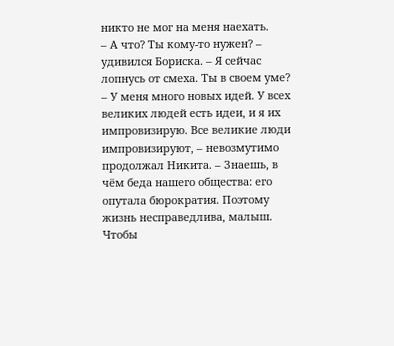никто не мог на меня наехать.
– А что? Ты кому-то нужен? – удивился Бориска. – Я сейчас лопнусь от смеха. Ты в своем уме?
– У меня много новых идей. У всех великих людей есть идеи, и я их импровизирую. Все великие люди импровизируют, – невозмутимо продолжал Никита. – Знаешь, в чём беда нашего общества: его опутала бюрократия. Поэтому жизнь несправедлива, малыш. Чтобы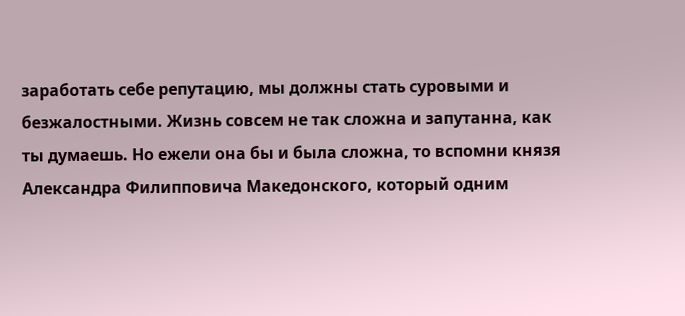заработать себе репутацию, мы должны стать суровыми и безжалостными. Жизнь совсем не так сложна и запутанна, как ты думаешь. Но ежели она бы и была сложна, то вспомни князя Александра Филипповича Македонского, который одним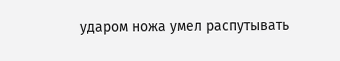ударом ножа умел распутывать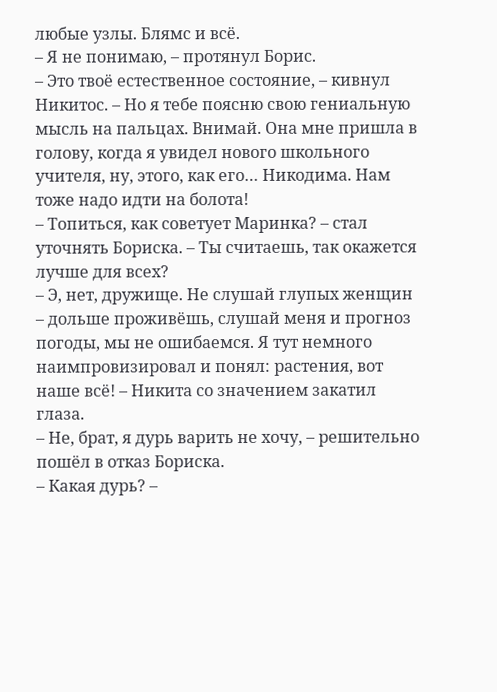любые узлы. Блямс и всё.
– Я не понимаю, – протянул Борис.
– Это твоё естественное состояние, – кивнул Никитос. – Но я тебе поясню свою гениальную мысль на пальцах. Внимай. Она мне пришла в голову, когда я увидел нового школьного учителя, ну, этого, как его… Никодима. Нам тоже надо идти на болота!
– Топиться, как советует Маринка? – стал уточнять Бориска. – Ты считаешь, так окажется лучше для всех?
– Э, нет, дружище. Не слушай глупых женщин – дольше проживёшь, слушай меня и прогноз погоды, мы не ошибаемся. Я тут немного наимпровизировал и понял: растения, вот наше всё! – Никита со значением закатил глаза.
– Не, брат, я дурь варить не хочу, – решительно пошёл в отказ Бориска.
– Какая дурь? –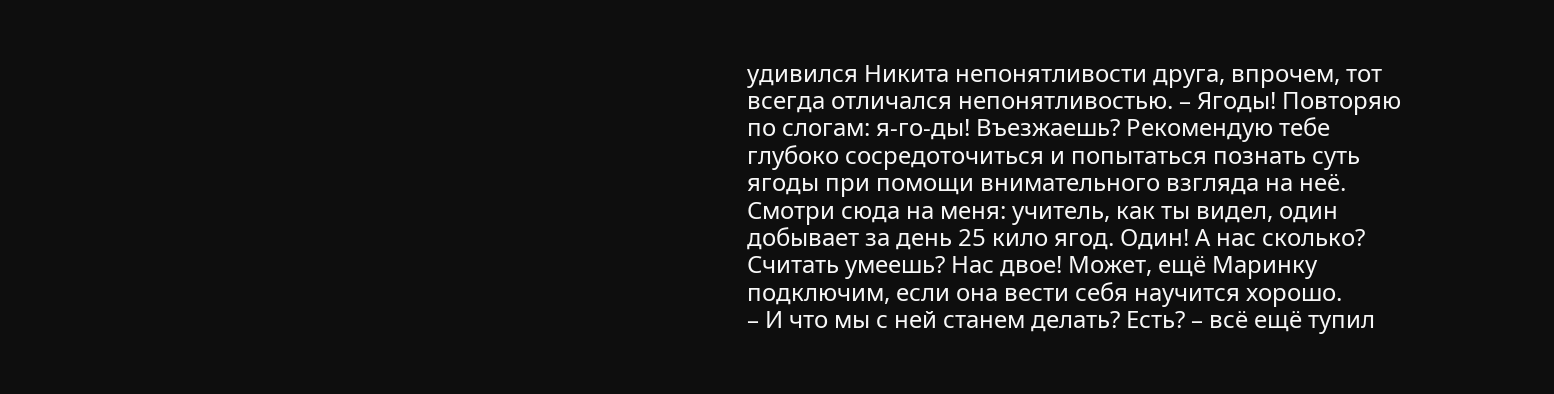удивился Никита непонятливости друга, впрочем, тот всегда отличался непонятливостью. – Ягоды! Повторяю по слогам: я-го-ды! Въезжаешь? Рекомендую тебе глубоко сосредоточиться и попытаться познать суть ягоды при помощи внимательного взгляда на неё. Смотри сюда на меня: учитель, как ты видел, один добывает за день 25 кило ягод. Один! А нас сколько? Считать умеешь? Нас двое! Может, ещё Маринку подключим, если она вести себя научится хорошо.
– И что мы с ней станем делать? Есть? – всё ещё тупил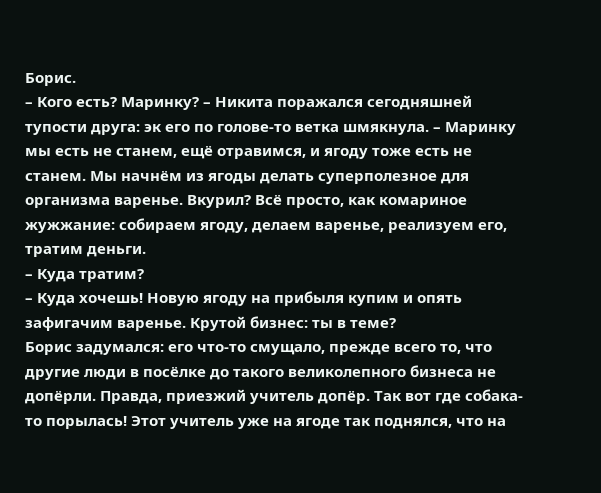Борис.
– Кого есть? Маринку? – Никита поражался сегодняшней тупости друга: эк его по голове-то ветка шмякнула. – Маринку мы есть не станем, ещё отравимся, и ягоду тоже есть не станем. Мы начнём из ягоды делать суперполезное для организма варенье. Вкурил? Всё просто, как комариное жужжание: собираем ягоду, делаем варенье, реализуем его, тратим деньги.
– Куда тратим?
– Куда хочешь! Новую ягоду на прибыля купим и опять зафигачим варенье. Крутой бизнес: ты в теме?
Борис задумался: его что-то смущало, прежде всего то, что другие люди в посёлке до такого великолепного бизнеса не допёрли. Правда, приезжий учитель допёр. Так вот где собака-то порылась! Этот учитель уже на ягоде так поднялся, что на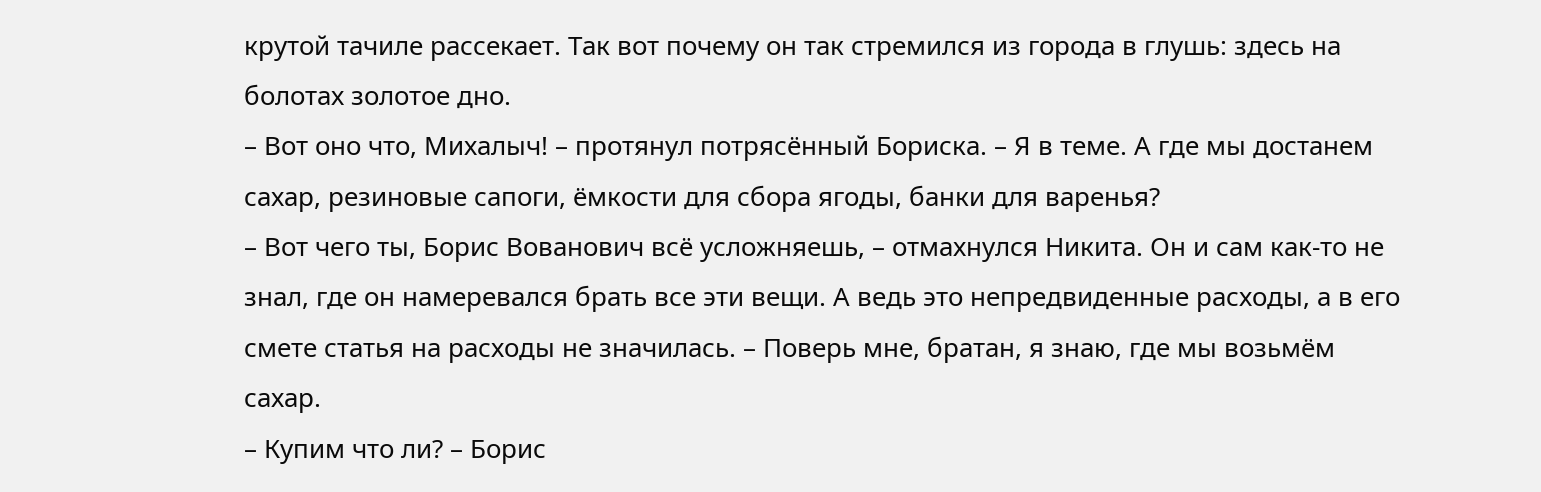крутой тачиле рассекает. Так вот почему он так стремился из города в глушь: здесь на болотах золотое дно.
– Вот оно что, Михалыч! – протянул потрясённый Бориска. – Я в теме. А где мы достанем сахар, резиновые сапоги, ёмкости для сбора ягоды, банки для варенья?
– Вот чего ты, Борис Вованович всё усложняешь, – отмахнулся Никита. Он и сам как-то не знал, где он намеревался брать все эти вещи. А ведь это непредвиденные расходы, а в его смете статья на расходы не значилась. – Поверь мне, братан, я знаю, где мы возьмём сахар.
– Купим что ли? – Борис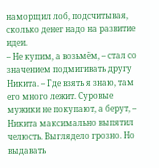наморщил лоб, подсчитывая, сколько денег надо на развитие идеи.
– Не купим, а возьмём, – стал со значением подмигивать другу Никита. – Где взять я знаю, там его много лежит. Суровые мужики не покупают, а берут, – Никита максимально выпятил челюсть. Выглядело грозно. Но выдавать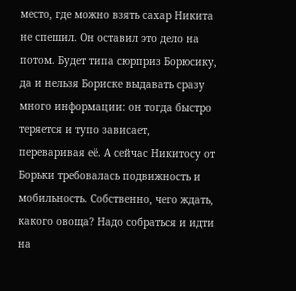место, где можно взять сахар Никита не спешил. Он оставил это дело на потом. Будет типа сюрприз Борюсику, да и нельзя Бориске выдавать сразу много информации: он тогда быстро теряется и тупо зависает, переваривая её. А сейчас Никитосу от Борьки требовалась подвижность и мобильность. Собственно, чего ждать, какого овоща? Надо собраться и идти на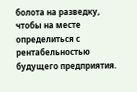болота на разведку, чтобы на месте определиться с рентабельностью будущего предприятия.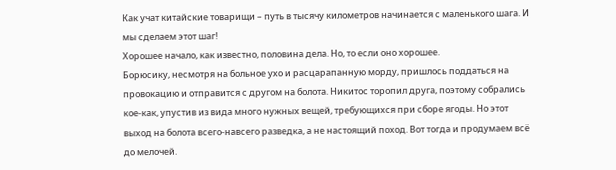Как учат китайские товарищи – путь в тысячу километров начинается с маленького шага. И мы сделаем этот шаг!
Хорошее начало, как известно, половина дела. Но, то если оно хорошее.
Борюсику, несмотря на больное ухо и расцарапанную морду, пришлось поддаться на провокацию и отправится с другом на болота. Никитос торопил друга, поэтому собрались кое-как, упустив из вида много нужных вещей, требующихся при сборе ягоды. Но этот выход на болота всего-навсего разведка, а не настоящий поход. Вот тогда и продумаем всё до мелочей.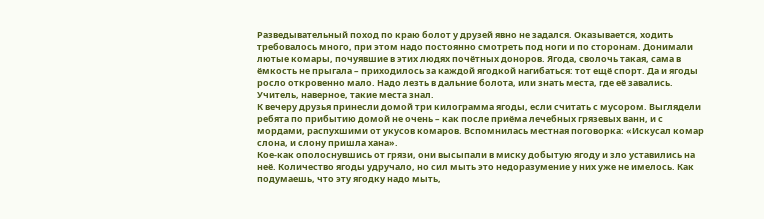Разведывательный поход по краю болот у друзей явно не задался. Оказывается, ходить требовалось много, при этом надо постоянно смотреть под ноги и по сторонам. Донимали лютые комары, почуявшие в этих людях почётных доноров. Ягода, сволочь такая, сама в ёмкость не прыгала – приходилось за каждой ягодкой нагибаться: тот ещё спорт. Да и ягоды росло откровенно мало. Надо лезть в дальние болота, или знать места, где её завались. Учитель, наверное, такие места знал.
К вечеру друзья принесли домой три килограмма ягоды, если считать с мусором. Выглядели ребята по прибытию домой не очень – как после приёма лечебных грязевых ванн, и с мордами, распухшими от укусов комаров. Вспомнилась местная поговорка: «Искусал комар слона, и слону пришла хана».
Кое-как ополоснувшись от грязи, они высыпали в миску добытую ягоду и зло уставились на неё. Количество ягоды удручало, но сил мыть это недоразумение у них уже не имелось. Как подумаешь, что эту ягодку надо мыть,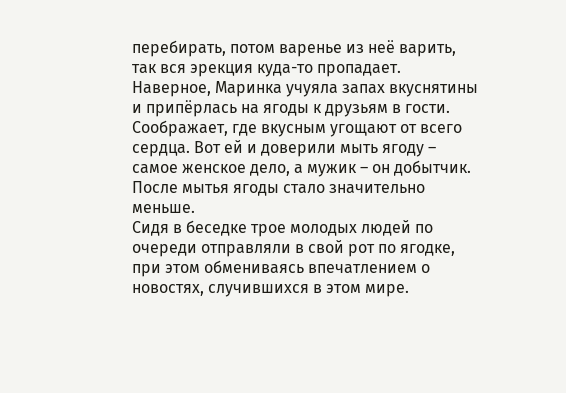перебирать, потом варенье из неё варить, так вся эрекция куда-то пропадает. Наверное, Маринка учуяла запах вкуснятины и припёрлась на ягоды к друзьям в гости. Соображает, где вкусным угощают от всего сердца. Вот ей и доверили мыть ягоду – самое женское дело, а мужик – он добытчик. После мытья ягоды стало значительно меньше.
Сидя в беседке трое молодых людей по очереди отправляли в свой рот по ягодке, при этом обмениваясь впечатлением о новостях, случившихся в этом мире.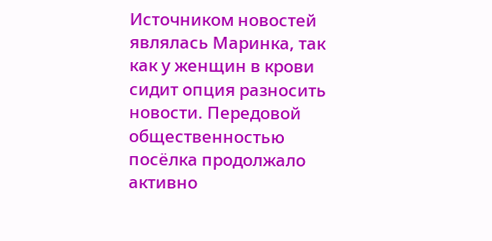Источником новостей являлась Маринка, так как у женщин в крови сидит опция разносить новости. Передовой общественностью посёлка продолжало активно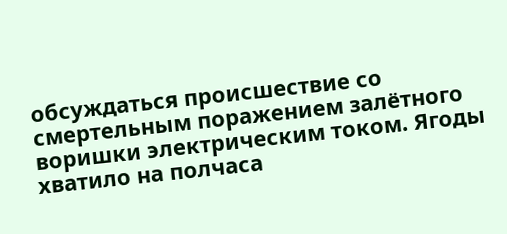обсуждаться происшествие со смертельным поражением залётного воришки электрическим током. Ягоды хватило на полчаса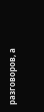разговоров, а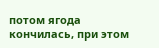потом ягода кончилась, при этом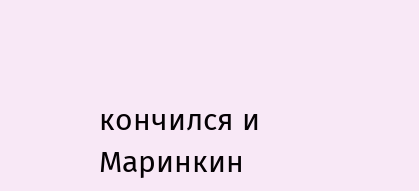кончился и Маринкин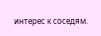интерес к соседям.